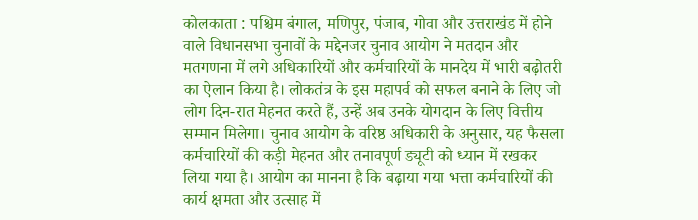कोलकाता : पश्चिम बंगाल, मणिपुर, पंजाब, गोवा और उत्तराखंड में होने वाले विधानसभा चुनावों के मद्देनजर चुनाव आयोग ने मतदान और मतगणना में लगे अधिकारियों और कर्मचारियों के मानदेय में भारी बढ़ोतरी का ऐलान किया है। लोकतंत्र के इस महापर्व को सफल बनाने के लिए जो लोग दिन-रात मेहनत करते हैं, उन्हें अब उनके योगदान के लिए वित्तीय सम्मान मिलेगा। चुनाव आयोग के वरिष्ठ अधिकारी के अनुसार, यह फैसला कर्मचारियों की कड़ी मेहनत और तनावपूर्ण ड्यूटी को ध्यान में रखकर लिया गया है। आयोग का मानना है कि बढ़ाया गया भत्ता कर्मचारियों की कार्य क्षमता और उत्साह में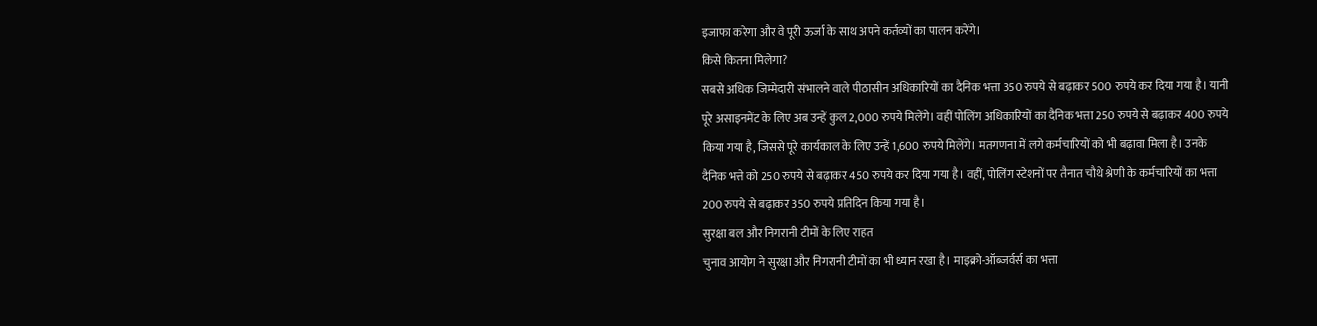इजाफा करेगा और वे पूरी ऊर्जा के साथ अपने कर्तव्यों का पालन करेंगे।
किसे कितना मिलेगा?
सबसे अधिक जिम्मेदारी संभालने वाले पीठासीन अधिकारियों का दैनिक भत्ता 350 रुपये से बढ़ाकर 500 रुपये कर दिया गया है। यानी पूरे असाइनमेंट के लिए अब उन्हें कुल 2,000 रुपये मिलेंगे। वहीं पोलिंग अधिकारियों का दैनिक भत्ता 250 रुपये से बढ़ाकर 400 रुपये किया गया है, जिससे पूरे कार्यकाल के लिए उन्हें 1,600 रुपये मिलेंगे। मतगणना में लगे कर्मचारियों को भी बढ़ावा मिला है। उनके दैनिक भत्ते को 250 रुपये से बढ़ाकर 450 रुपये कर दिया गया है। वहीं, पोलिंग स्टेशनों पर तैनात चौथे श्रेणी के कर्मचारियों का भत्ता 200 रुपये से बढ़ाकर 350 रुपये प्रतिदिन किया गया है।
सुरक्षा बल और निगरानी टीमों के लिए राहत
चुनाव आयोग ने सुरक्षा और निगरानी टीमों का भी ध्यान रखा है। माइक्रो-ऑब्जर्वर्स का भत्ता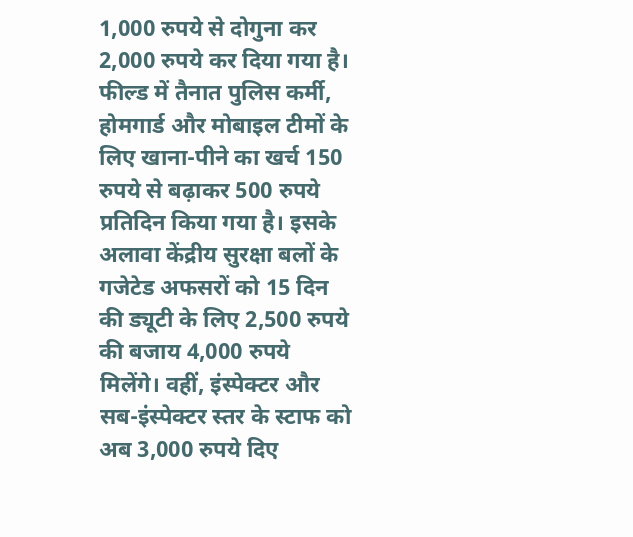1,000 रुपये से दोगुना कर 2,000 रुपये कर दिया गया है। फील्ड में तैनात पुलिस कर्मी, होमगार्ड और मोबाइल टीमों के लिए खाना-पीने का खर्च 150 रुपये से बढ़ाकर 500 रुपये प्रतिदिन किया गया है। इसके अलावा केंद्रीय सुरक्षा बलों के गजेटेड अफसरों को 15 दिन की ड्यूटी के लिए 2,500 रुपये की बजाय 4,000 रुपये मिलेंगे। वहीं, इंस्पेक्टर और सब-इंस्पेक्टर स्तर के स्टाफ को अब 3,000 रुपये दिए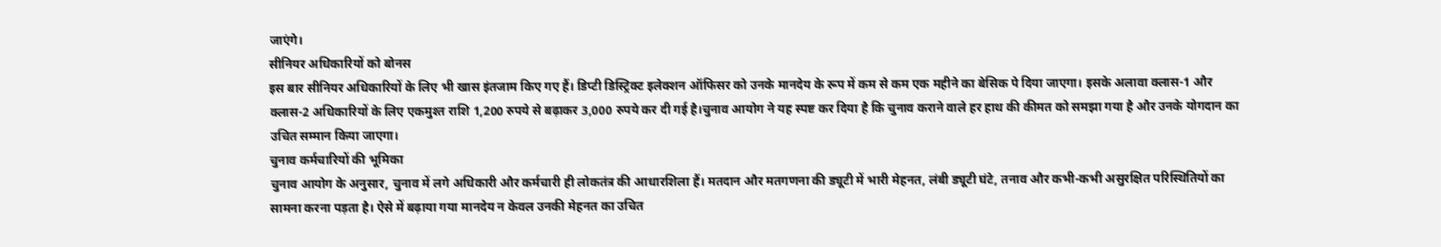जाएंगे।
सीनियर अधिकारियों को बोनस
इस बार सीनियर अधिकारियों के लिए भी खास इंतजाम किए गए हैं। डिप्टी डिस्ट्रिक्ट इलेक्शन ऑफिसर को उनके मानदेय के रूप में कम से कम एक महीने का बेसिक पे दिया जाएगा। इसके अलावा क्लास-1 और क्लास-2 अधिकारियों के लिए एकमुश्त राशि 1,200 रुपये से बढ़ाकर 3,000 रुपये कर दी गई है।चुनाव आयोग ने यह स्पष्ट कर दिया है कि चुनाव कराने वाले हर हाथ की कीमत को समझा गया है और उनके योगदान का उचित सम्मान किया जाएगा।
चुनाव कर्मचारियों की भूमिका
चुनाव आयोग के अनुसार, चुनाव में लगे अधिकारी और कर्मचारी ही लोकतंत्र की आधारशिला हैं। मतदान और मतगणना की ड्यूटी में भारी मेहनत, लंबी ड्यूटी घंटे, तनाव और कभी-कभी असुरक्षित परिस्थितियों का सामना करना पड़ता है। ऐसे में बढ़ाया गया मानदेय न केवल उनकी मेहनत का उचित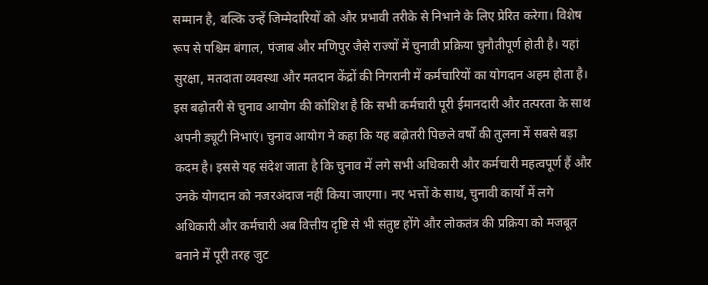सम्मान है, बल्कि उन्हें जिम्मेदारियों को और प्रभावी तरीके से निभाने के लिए प्रेरित करेगा। विशेष रूप से पश्चिम बंगाल, पंजाब और मणिपुर जैसे राज्यों में चुनावी प्रक्रिया चुनौतीपूर्ण होती है। यहां सुरक्षा, मतदाता व्यवस्था और मतदान केंद्रों की निगरानी में कर्मचारियों का योगदान अहम होता है। इस बढ़ोतरी से चुनाव आयोग की कोशिश है कि सभी कर्मचारी पूरी ईमानदारी और तत्परता के साथ अपनी ड्यूटी निभाएं। चुनाव आयोग ने कहा कि यह बढ़ोतरी पिछले वर्षों की तुलना में सबसे बड़ा कदम है। इससे यह संदेश जाता है कि चुनाव में लगे सभी अधिकारी और कर्मचारी महत्वपूर्ण हैं और उनके योगदान को नजरअंदाज नहीं किया जाएगा। नए भत्तों के साथ, चुनावी कार्यों में लगे अधिकारी और कर्मचारी अब वित्तीय दृष्टि से भी संतुष्ट होंगे और लोकतंत्र की प्रक्रिया को मजबूत बनाने में पूरी तरह जुट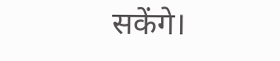सकेंगे।